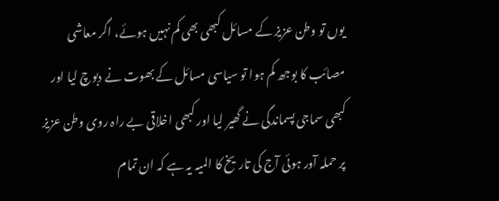یوں تو وطن عزیز کے مسائل کبھی بھی کم نہیں ہوئے، اگر معاشی مصائب کا بوجھ کم ہوا تو سیاسی مسائل کے بھوت نے دبوچ لیا اور کبھی سماجی پسماندگی نے گھیر لیا اور کبھی اخلاقی بے راہ روی وطن عزیز پر حملہ آور ہوئی آج کی تاریخ کا المیہ یہ ہے کہ ان تمام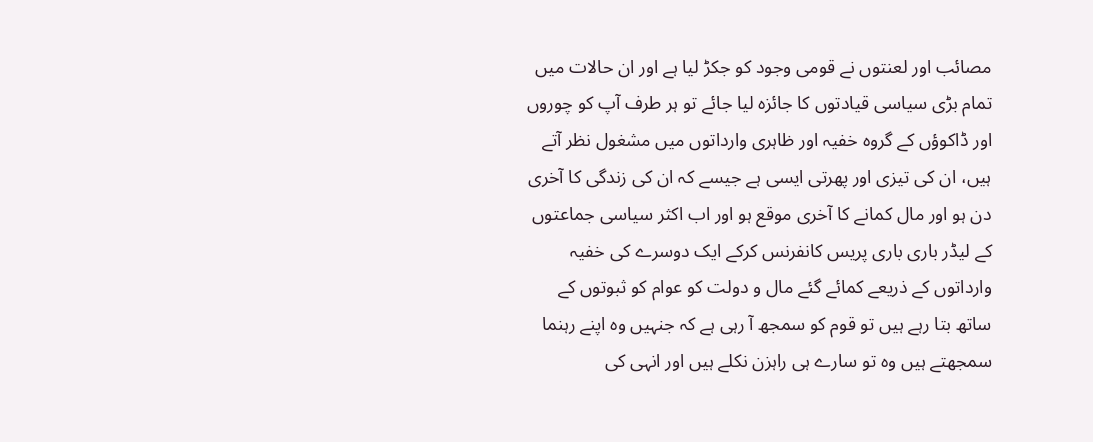مصائب اور لعنتوں نے قومی وجود کو جکڑ لیا ہے اور ان حالات میں تمام بڑی سیاسی قیادتوں کا جائزہ لیا جائے تو ہر طرف آپ کو چوروں اور ڈاکوؤں کے گروہ خفیہ اور ظاہری وارداتوں میں مشغول نظر آتے ہیں، ان کی تیزی اور پھرتی ایسی ہے جیسے کہ ان کی زندگی کا آخری دن ہو اور مال کمانے کا آخری موقع ہو اور اب اکثر سیاسی جماعتوں کے لیڈر باری باری پریس کانفرنس کرکے ایک دوسرے کی خفیہ وارداتوں کے ذریعے کمائے گئے مال و دولت کو عوام کو ثبوتوں کے ساتھ بتا رہے ہیں تو قوم کو سمجھ آ رہی ہے کہ جنہیں وہ اپنے رہنما سمجھتے ہیں وہ تو سارے ہی راہزن نکلے ہیں اور انہی کی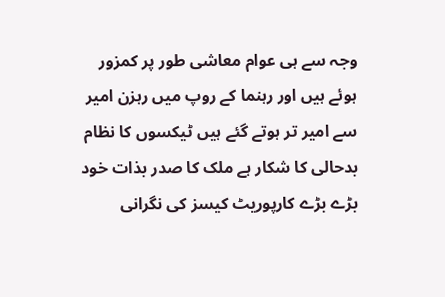وجہ سے ہی عوام معاشی طور پر کمزور ہوئے ہیں اور رہنما کے روپ میں رہزن امیر سے امیر تر ہوتے گئے ہیں ٹیکسوں کا نظام بدحالی کا شکار ہے ملک کا صدر بذات خود بڑے بڑے کارپوریٹ کیسز کی نگرانی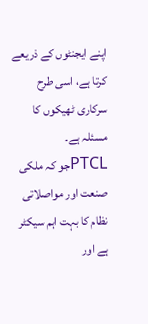اپنے ایجنٹوں کے ذریعے کرتا ہے، اسی طرح سرکاری ٹھیکوں کا مسئلہ ہے۔
PTCLجو کہ ملکی صنعت اور مواصلاتی نظام کا بہت اہم سیکٹر ہے اور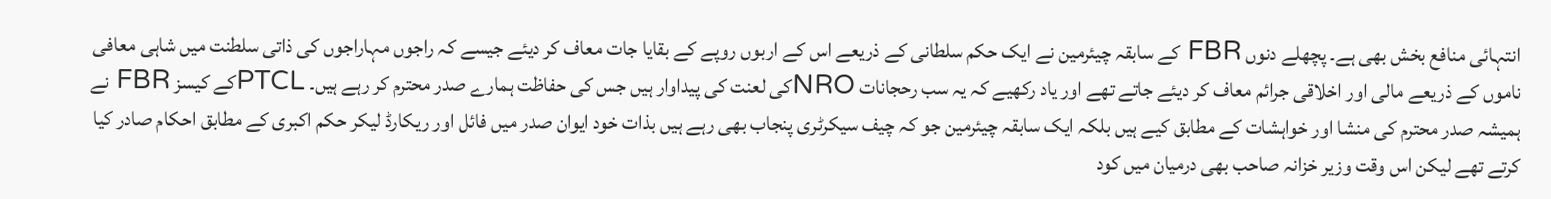انتہائی منافع بخش بھی ہے۔ پچھلے دنوں FBR کے سابقہ چیئرمین نے ایک حکم سلطانی کے ذریعے اس کے اربوں روپے کے بقایا جات معاف کر دیئے جیسے کہ راجوں مہاراجوں کی ذاتی سلطنت میں شاہی معافی ناموں کے ذریعے مالی اور اخلاقی جرائم معاف کر دیئے جاتے تھے اور یاد رکھیے کہ یہ سب رحجانات NROکی لعنت کی پیداوار ہیں جس کی حفاظت ہمارے صدر محترم کر رہے ہیں۔ PTCLکے کیسز FBR نے ہمیشہ صدر محترم کی منشا اور خواہشات کے مطابق کیے ہیں بلکہ ایک سابقہ چیئرمین جو کہ چیف سیکرٹری پنجاب بھی رہے ہیں بذات خود ایوان صدر میں فائل اور ریکارڈ لیکر حکم اکبری کے مطابق احکام صادر کیا کرتے تھے لیکن اس وقت وزیر خزانہ صاحب بھی درمیان میں کود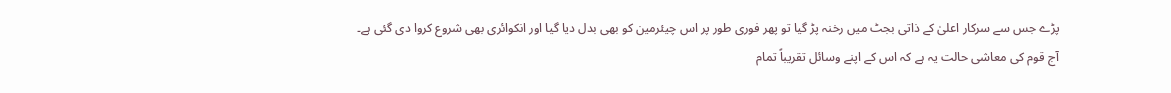پڑے جس سے سرکار اعلیٰ کے ذاتی بجٹ میں رخنہ پڑ گیا تو پھر فوری طور پر اس چیئرمین کو بھی بدل دیا گیا اور انکوائری بھی شروع کروا دی گئی ہے۔
آج قوم کی معاشی حالت یہ ہے کہ اس کے اپنے وسائل تقریباً تمام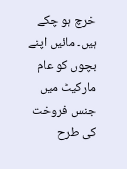خرچ ہو چکے ہیں۔ مائیں اپنے بچوں کو عام مارکیٹ میں جنس فروخت کی طرح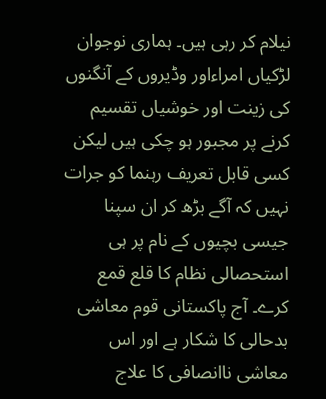نیلام کر رہی ہیں۔ ہماری نوجوان لڑکیاں امراءاور وڈیروں کے آنگنوں کی زینت اور خوشیاں تقسیم کرنے پر مجبور ہو چکی ہیں لیکن کسی قابل تعریف رہنما کو جرات نہیں کہ آگے بڑھ کر ان سپنا جیسی بچیوں کے نام پر ہی استحصالی نظام کا قلع قمع کرے۔ آج پاکستانی قوم معاشی بدحالی کا شکار ہے اور اس معاشی ناانصافی کا علاج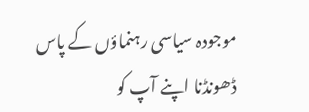موجودہ سیاسی رہنماؤں کے پاس ڈھونڈنا اپنے آپ کو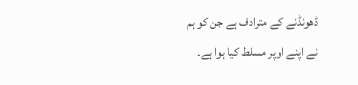ڈھونڈنے کے مترادف ہے جن کو ہم نے اپنے اوپر مسلط کیا ہوا ہے۔